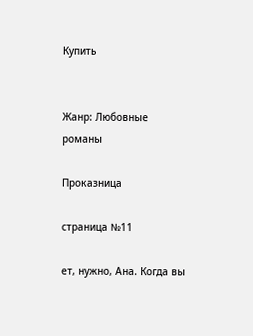Купить


Жанр: Любовные романы

Проказница

страница №11

ет, нужно, Ана. Когда вы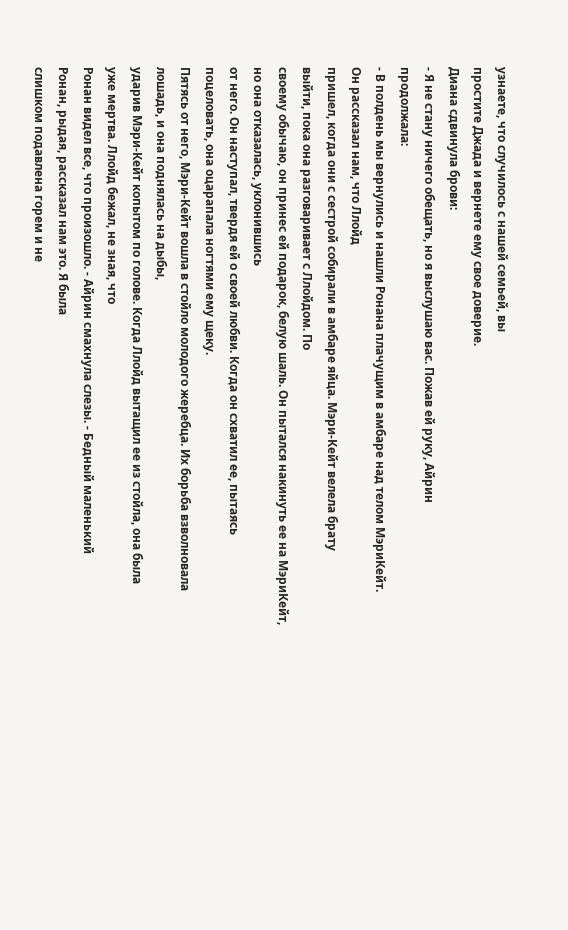узнаете, что случилось с нашей семьей, вы
простите Джада и вернете ему свое доверие.
Диана сдвинула брови:
- Я не стану ничего обещать, но я выслушаю вас. Пожав ей руку, Айрин
продолжала:
- В полдень мы вернулись и нашли Ронана плачущим в амбаре над телом МэриКейт.
Он рассказал нам, что Ллойд
пришел, когда они с сестрой собирали в амбаре яйца. Мэри-Кейт велела брату
выйти, пока она разговаривает с Ллойдом. По
своему обычаю, он принес ей подарок, белую шаль. Он пытался накинуть ее на МэриКейт,
но она отказалась, уклонившись
от него. Он наступал, твердя ей о своей любви. Когда он схватил ее, пытаясь
поцеловать, она оцарапала ногтями ему щеку.
Пятясь от него, Мэри-Кейт вошла в стойло молодого жеребца. Их борьба взволновала
лошадь, и она поднялась на дыбы,
ударив Мэри-Кейт копытом по голове. Когда Ллойд вытащил ее из стойла, она была
уже мертва. Ллойд бежал, не зная, что
Ронан видел все, что произошло. - Айрин смахнула слезы. - Бедный маленький
Ронан, рыдая, рассказал нам это. Я была
слишком подавлена горем и не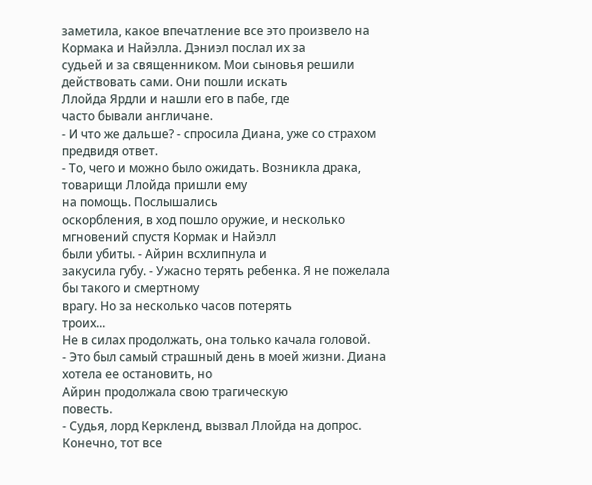заметила, какое впечатление все это произвело на
Кормака и Найэлла. Дэниэл послал их за
судьей и за священником. Мои сыновья решили действовать сами. Они пошли искать
Ллойда Ярдли и нашли его в пабе, где
часто бывали англичане.
- И что же дальше? - спросила Диана, уже со страхом предвидя ответ.
- То, чего и можно было ожидать. Возникла драка, товарищи Ллойда пришли ему
на помощь. Послышались
оскорбления, в ход пошло оружие, и несколько мгновений спустя Кормак и Найэлл
были убиты. - Айрин всхлипнула и
закусила губу. - Ужасно терять ребенка. Я не пожелала бы такого и смертному
врагу. Но за несколько часов потерять
троих...
Не в силах продолжать, она только качала головой.
- Это был самый страшный день в моей жизни. Диана хотела ее остановить, но
Айрин продолжала свою трагическую
повесть.
- Судья, лорд Керкленд, вызвал Ллойда на допрос. Конечно, тот все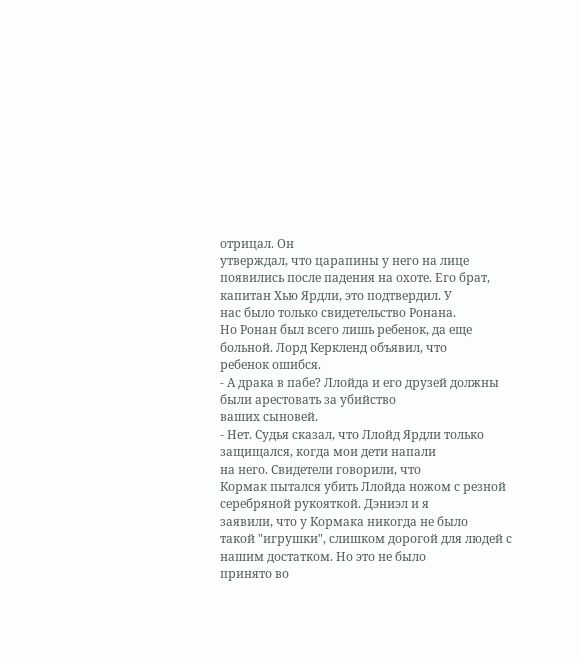отрицал. Он
утверждал, что царапины у него на лице
появились после падения на охоте. Его брат, капитан Хью Ярдли, это подтвердил. У
нас было только свидетельство Ронана.
Но Ронан был всего лишь ребенок, да еще больной. Лорд Керкленд объявил, что
ребенок ошибся.
- А драка в пабе? Ллойда и его друзей должны были арестовать за убийство
ваших сыновей.
- Нет. Судья сказал, что Ллойд Ярдли только защищался, когда мои дети напали
на него. Свидетели говорили, что
Кормак пытался убить Ллойда ножом с резной серебряной рукояткой. Дэниэл и я
заявили, что у Кормака никогда не было
такой "игрушки", слишком дорогой для людей с нашим достатком. Но это не было
принято во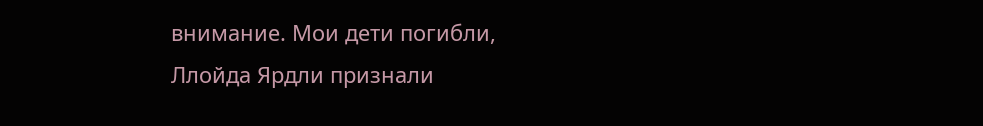внимание. Мои дети погибли,
Ллойда Ярдли признали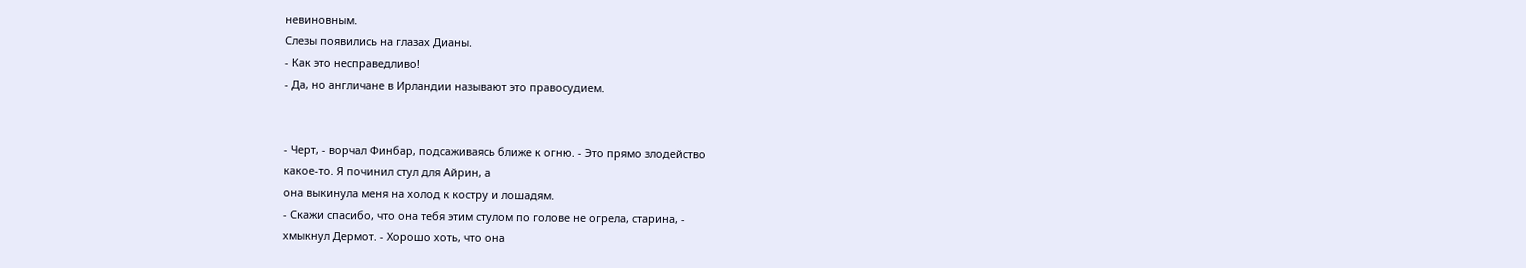невиновным.
Слезы появились на глазах Дианы.
- Как это несправедливо!
- Да, но англичане в Ирландии называют это правосудием.


- Черт, - ворчал Финбар, подсаживаясь ближе к огню. - Это прямо злодейство
какое-то. Я починил стул для Айрин, а
она выкинула меня на холод к костру и лошадям.
- Скажи спасибо, что она тебя этим стулом по голове не огрела, старина, -
хмыкнул Дермот. - Хорошо хоть, что она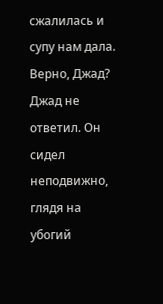сжалилась и супу нам дала. Верно, Джад?
Джад не ответил. Он сидел неподвижно, глядя на убогий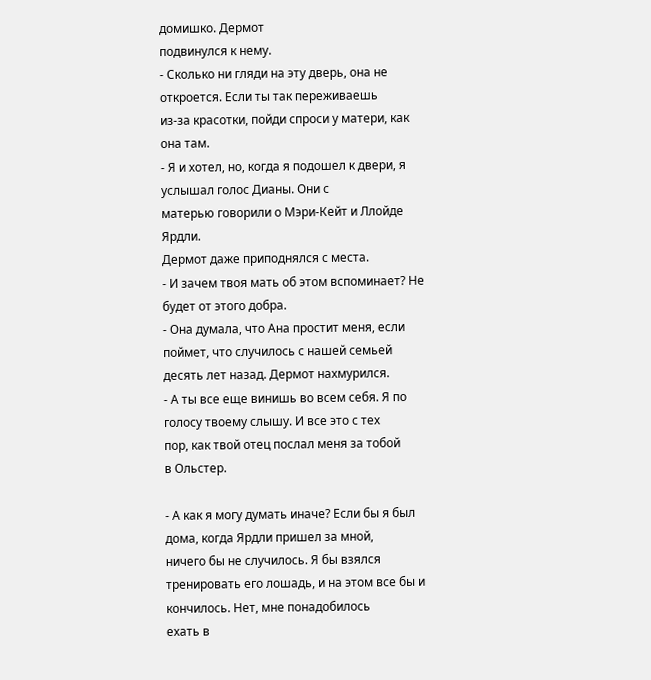домишко. Дермот
подвинулся к нему.
- Сколько ни гляди на эту дверь, она не откроется. Если ты так переживаешь
из-за красотки, пойди спроси у матери, как
она там.
- Я и хотел, но, когда я подошел к двери, я услышал голос Дианы. Они с
матерью говорили о Мэри-Кейт и Ллойде
Ярдли.
Дермот даже приподнялся с места.
- И зачем твоя мать об этом вспоминает? Не будет от этого добра.
- Она думала, что Ана простит меня, если поймет, что случилось с нашей семьей
десять лет назад. Дермот нахмурился.
- А ты все еще винишь во всем себя. Я по голосу твоему слышу. И все это с тех
пор, как твой отец послал меня за тобой
в Ольстер.

- А как я могу думать иначе? Если бы я был дома, когда Ярдли пришел за мной,
ничего бы не случилось. Я бы взялся
тренировать его лошадь, и на этом все бы и кончилось. Нет, мне понадобилось
ехать в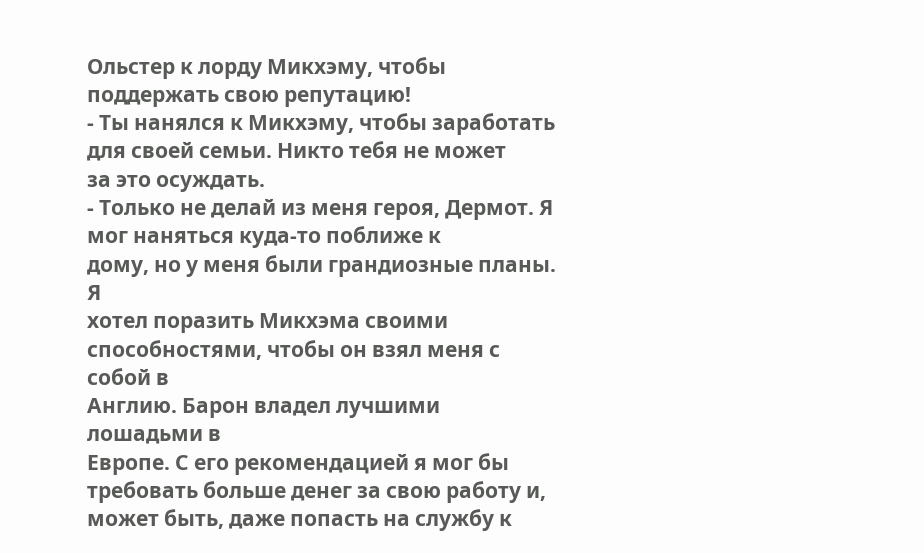Ольстер к лорду Микхэму, чтобы
поддержать свою репутацию!
- Ты нанялся к Микхэму, чтобы заработать для своей семьи. Никто тебя не может
за это осуждать.
- Только не делай из меня героя, Дермот. Я мог наняться куда-то поближе к
дому, но у меня были грандиозные планы. Я
хотел поразить Микхэма своими способностями, чтобы он взял меня с собой в
Англию. Барон владел лучшими лошадьми в
Европе. С его рекомендацией я мог бы требовать больше денег за свою работу и,
может быть, даже попасть на службу к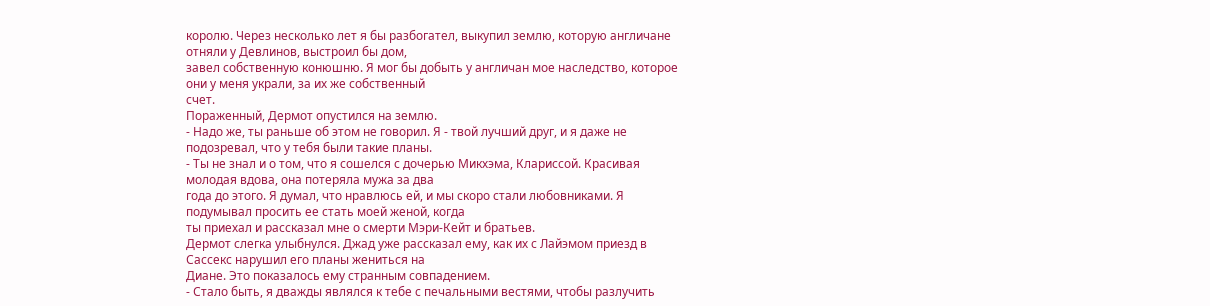королю. Через несколько лет я бы разбогател, выкупил землю, которую англичане
отняли у Девлинов, выстроил бы дом,
завел собственную конюшню. Я мог бы добыть у англичан мое наследство, которое
они у меня украли, за их же собственный
счет.
Пораженный, Дермот опустился на землю.
- Надо же, ты раньше об этом не говорил. Я - твой лучший друг, и я даже не
подозревал, что у тебя были такие планы.
- Ты не знал и о том, что я сошелся с дочерью Микхэма, Клариссой. Красивая
молодая вдова, она потеряла мужа за два
года до этого. Я думал, что нравлюсь ей, и мы скоро стали любовниками. Я
подумывал просить ее стать моей женой, когда
ты приехал и рассказал мне о смерти Мэри-Кейт и братьев.
Дермот слегка улыбнулся. Джад уже рассказал ему, как их с Лайэмом приезд в
Сассекс нарушил его планы жениться на
Диане. Это показалось ему странным совпадением.
- Стало быть, я дважды являлся к тебе с печальными вестями, чтобы разлучить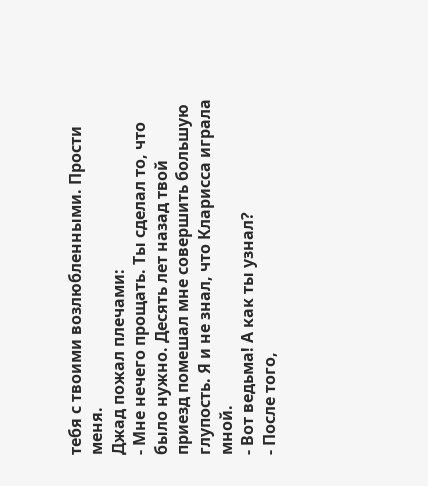тебя с твоими возлюбленными. Прости
меня.
Джад пожал плечами:
- Мне нечего прощать. Ты сделал то, что было нужно. Десять лет назад твой
приезд помешал мне совершить большую
глупость. Я и не знал, что Кларисса играла мной.
- Вот ведьма! А как ты узнал?
- После того,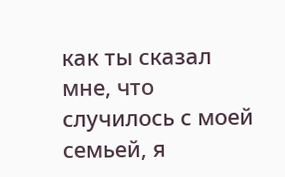как ты сказал мне, что случилось с моей семьей, я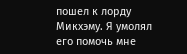пошел к лорду
Микхэму. Я умолял его помочь мне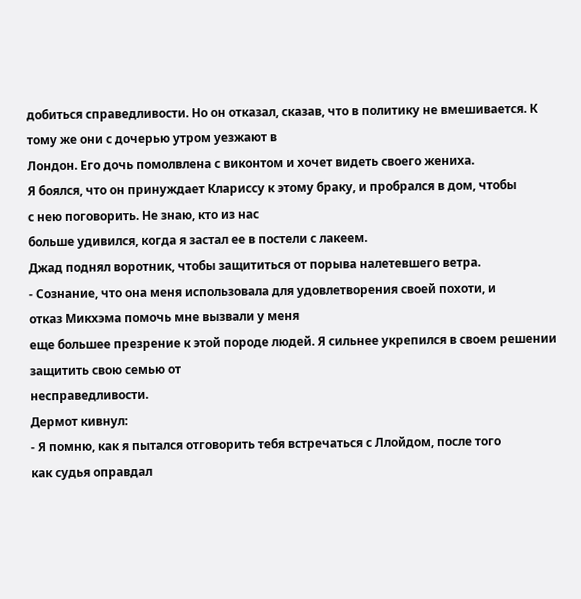добиться справедливости. Но он отказал, сказав, что в политику не вмешивается. К
тому же они с дочерью утром уезжают в
Лондон. Его дочь помолвлена с виконтом и хочет видеть своего жениха.
Я боялся, что он принуждает Клариссу к этому браку, и пробрался в дом, чтобы
с нею поговорить. Не знаю, кто из нас
больше удивился, когда я застал ее в постели с лакеем.
Джад поднял воротник, чтобы защититься от порыва налетевшего ветра.
- Сознание, что она меня использовала для удовлетворения своей похоти, и
отказ Микхэма помочь мне вызвали у меня
еще большее презрение к этой породе людей. Я сильнее укрепился в своем решении
защитить свою семью от
несправедливости.
Дермот кивнул:
- Я помню, как я пытался отговорить тебя встречаться с Ллойдом, после того
как судья оправдал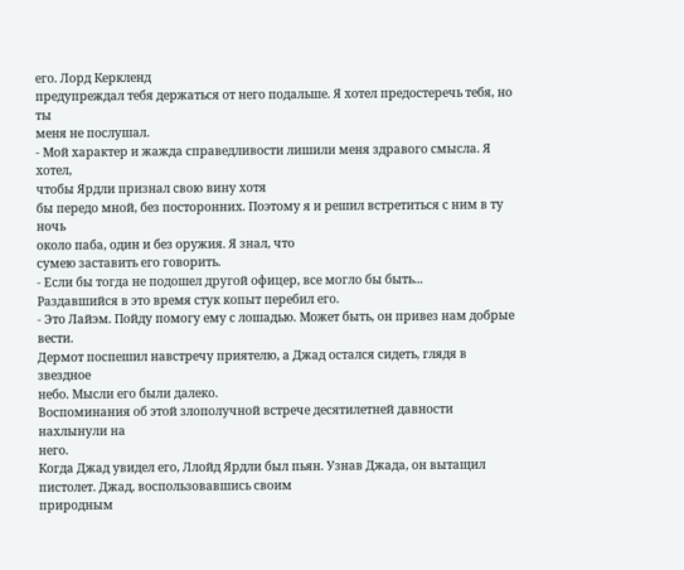его. Лорд Керкленд
предупреждал тебя держаться от него подальше. Я хотел предостеречь тебя, но ты
меня не послушал.
- Мой характер и жажда справедливости лишили меня здравого смысла. Я хотел,
чтобы Ярдли признал свою вину хотя
бы передо мной, без посторонних. Поэтому я и решил встретиться с ним в ту ночь
около паба, один и без оружия. Я знал, что
сумею заставить его говорить.
- Если бы тогда не подошел другой офицер, все могло бы быть...
Раздавшийся в это время стук копыт перебил его.
- Это Лайэм. Пойду помогу ему с лошадью. Может быть, он привез нам добрые
вести.
Дермот поспешил навстречу приятелю, а Джад остался сидеть, глядя в звездное
небо. Мысли его были далеко.
Воспоминания об этой злополучной встрече десятилетней давности нахлынули на
него.
Когда Джад увидел его, Ллойд Ярдли был пьян. Узнав Джада, он вытащил
пистолет. Джад, воспользовавшись своим
природным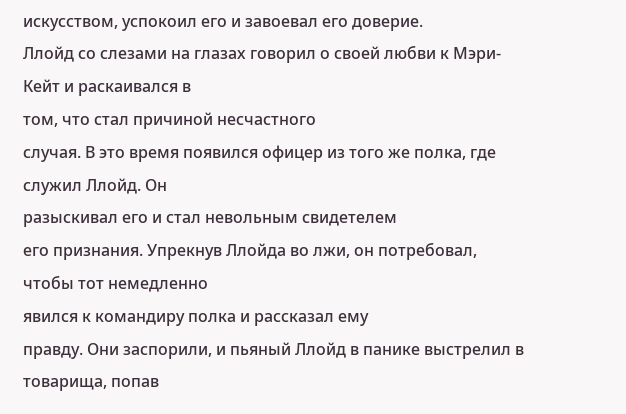искусством, успокоил его и завоевал его доверие.
Ллойд со слезами на глазах говорил о своей любви к Мэри-Кейт и раскаивался в
том, что стал причиной несчастного
случая. В это время появился офицер из того же полка, где служил Ллойд. Он
разыскивал его и стал невольным свидетелем
его признания. Упрекнув Ллойда во лжи, он потребовал, чтобы тот немедленно
явился к командиру полка и рассказал ему
правду. Они заспорили, и пьяный Ллойд в панике выстрелил в товарища, попав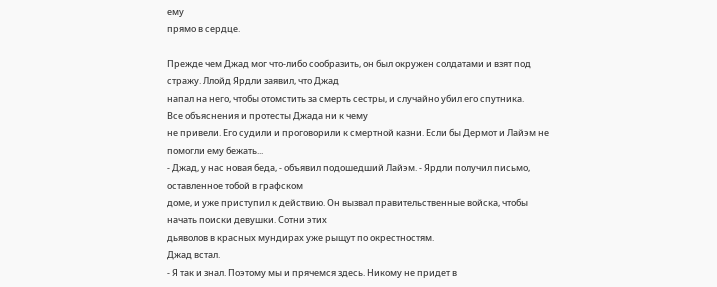ему
прямо в сердце.

Прежде чем Джад мог что-либо сообразить, он был окружен солдатами и взят под
стражу. Ллойд Ярдли заявил, что Джад
напал на него, чтобы отомстить за смерть сестры, и случайно убил его спутника.
Все объяснения и протесты Джада ни к чему
не привели. Его судили и проговорили к смертной казни. Если бы Дермот и Лайэм не
помогли ему бежать...
- Джад, у нас новая беда, - объявил подошедший Лайэм. - Ярдли получил письмо,
оставленное тобой в графском
доме, и уже приступил к действию. Он вызвал правительственные войска, чтобы
начать поиски девушки. Сотни этих
дьяволов в красных мундирах уже рыщут по окрестностям.
Джад встал.
- Я так и знал. Поэтому мы и прячемся здесь. Никому не придет в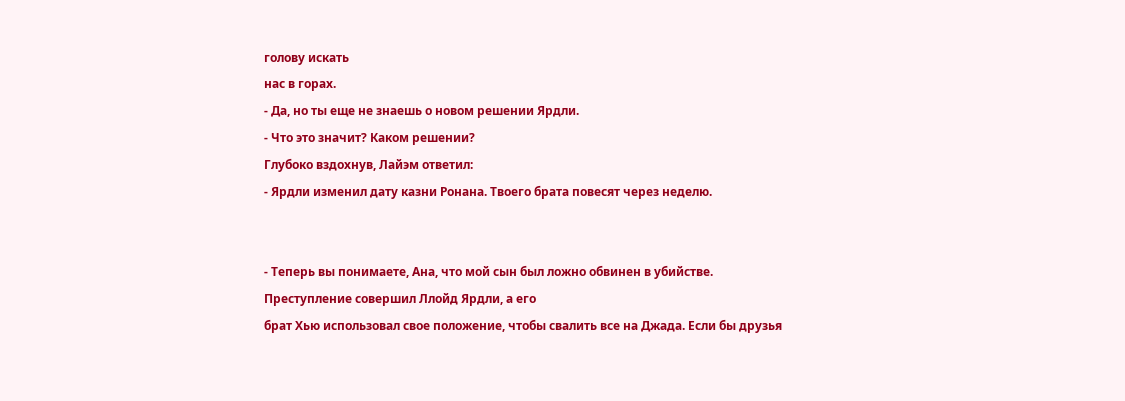голову искать
нас в горах.
- Да, но ты еще не знаешь о новом решении Ярдли.
- Что это значит? Каком решении?
Глубоко вздохнув, Лайэм ответил:
- Ярдли изменил дату казни Ронана. Твоего брата повесят через неделю.


- Теперь вы понимаете, Ана, что мой сын был ложно обвинен в убийстве.
Преступление совершил Ллойд Ярдли, а его
брат Хью использовал свое положение, чтобы свалить все на Джада. Если бы друзья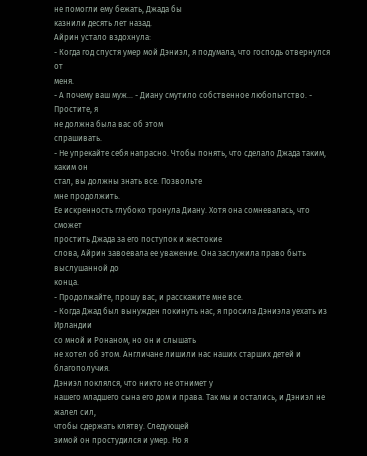не помогли ему бежать, Джада бы
казнили десять лет назад.
Айрин устало вздохнула:
- Когда год спустя умер мой Дэниэл, я подумала, что господь отвернулся от
меня.
- А почему ваш муж... - Диану смутило собственное любопытство. - Простите, я
не должна была вас об этом
спрашивать.
- Не упрекайте себя напрасно. Чтобы понять, что сделало Джада таким, каким он
стал, вы должны знать все. Позвольте
мне продолжить.
Ее искренность глубоко тронула Диану. Хотя она сомневалась, что сможет
простить Джада за его поступок и жестокие
слова, Айрин завоевала ее уважение. Она заслужила право быть выслушанной до
конца.
- Продолжайте, прошу вас, и расскажите мне все.
- Когда Джад был вынужден покинуть нас, я просила Дэниэла уехать из Ирландии
со мной и Ронаном, но он и слышать
не хотел об этом. Англичане лишили нас наших старших детей и благополучия.
Дэниэл поклялся, что никто не отнимет у
нашего младшего сына его дом и права. Так мы и остались, и Дэниэл не жалел сил,
чтобы сдержать клятву. Следующей
зимой он простудился и умер. Но я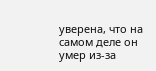уверена, что на самом деле он умер из-за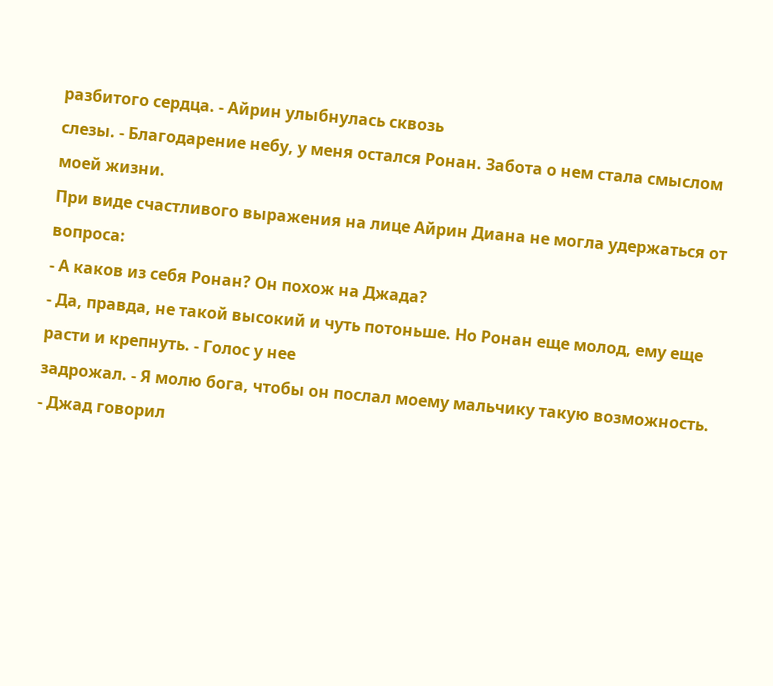разбитого сердца. - Айрин улыбнулась сквозь
слезы. - Благодарение небу, у меня остался Ронан. Забота о нем стала смыслом
моей жизни.
При виде счастливого выражения на лице Айрин Диана не могла удержаться от
вопроса:
- А каков из себя Ронан? Он похож на Джада?
- Да, правда, не такой высокий и чуть потоньше. Но Ронан еще молод, ему еще
расти и крепнуть. - Голос у нее
задрожал. - Я молю бога, чтобы он послал моему мальчику такую возможность.
- Джад говорил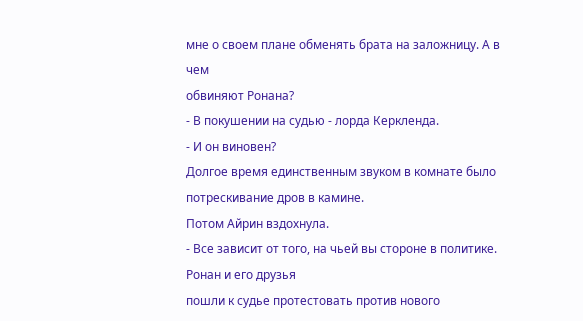мне о своем плане обменять брата на заложницу. А в чем
обвиняют Ронана?
- В покушении на судью - лорда Керкленда.
- И он виновен?
Долгое время единственным звуком в комнате было потрескивание дров в камине.
Потом Айрин вздохнула.
- Все зависит от того, на чьей вы стороне в политике. Ронан и его друзья
пошли к судье протестовать против нового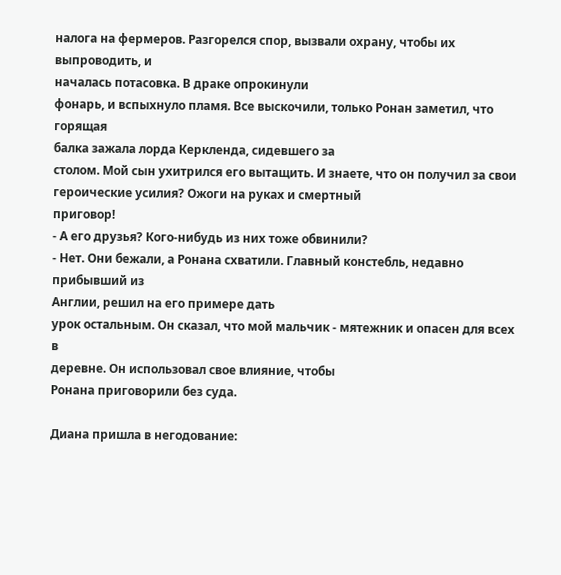налога на фермеров. Разгорелся спор, вызвали охрану, чтобы их выпроводить, и
началась потасовка. В драке опрокинули
фонарь, и вспыхнуло пламя. Все выскочили, только Ронан заметил, что горящая
балка зажала лорда Керкленда, сидевшего за
столом. Мой сын ухитрился его вытащить. И знаете, что он получил за свои
героические усилия? Ожоги на руках и смертный
приговор!
- А его друзья? Кого-нибудь из них тоже обвинили?
- Нет. Они бежали, а Ронана схватили. Главный констебль, недавно прибывший из
Англии, решил на его примере дать
урок остальным. Он сказал, что мой мальчик - мятежник и опасен для всех в
деревне. Он использовал свое влияние, чтобы
Ронана приговорили без суда.

Диана пришла в негодование: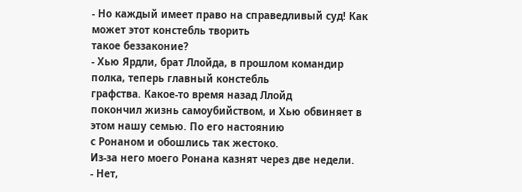- Но каждый имеет право на справедливый суд! Как может этот констебль творить
такое беззаконие?
- Хью Ярдли, брат Ллойда, в прошлом командир полка, теперь главный констебль
графства. Какое-то время назад Ллойд
покончил жизнь самоубийством, и Хью обвиняет в этом нашу семью. По его настоянию
с Ронаном и обошлись так жестоко.
Из-за него моего Ронана казнят через две недели.
- Нет,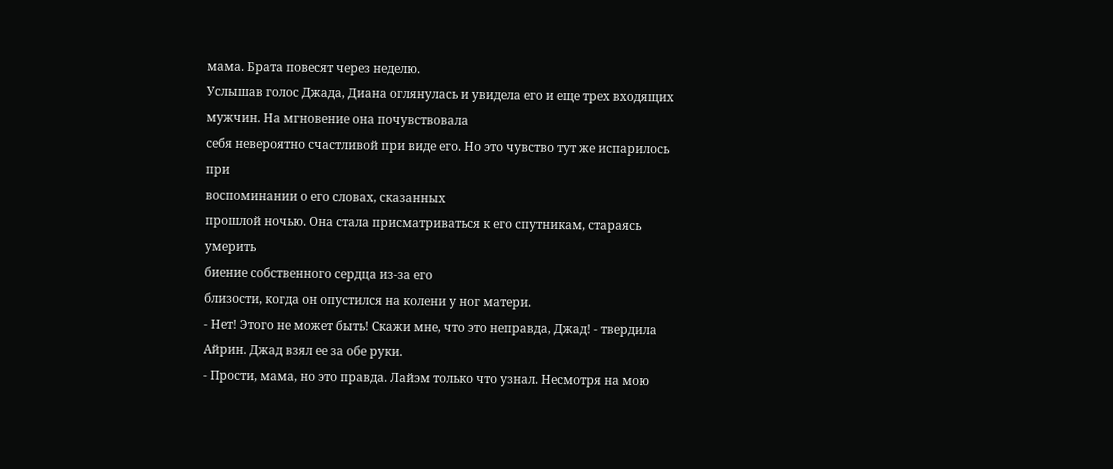мама. Брата повесят через неделю.
Услышав голос Джада, Диана оглянулась и увидела его и еще трех входящих
мужчин. На мгновение она почувствовала
себя невероятно счастливой при виде его. Но это чувство тут же испарилось при
воспоминании о его словах, сказанных
прошлой ночью. Она стала присматриваться к его спутникам, стараясь умерить
биение собственного сердца из-за его
близости, когда он опустился на колени у ног матери.
- Нет! Этого не может быть! Скажи мне, что это неправда, Джад! - твердила
Айрин. Джад взял ее за обе руки.
- Прости, мама, но это правда. Лайэм только что узнал. Несмотря на мою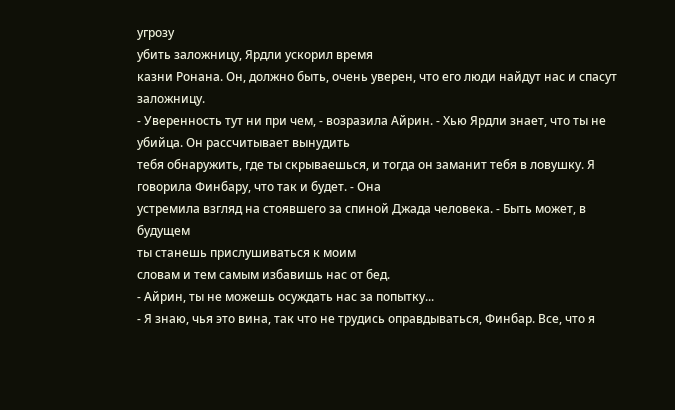угрозу
убить заложницу, Ярдли ускорил время
казни Ронана. Он, должно быть, очень уверен, что его люди найдут нас и спасут
заложницу.
- Уверенность тут ни при чем, - возразила Айрин. - Хью Ярдли знает, что ты не
убийца. Он рассчитывает вынудить
тебя обнаружить, где ты скрываешься, и тогда он заманит тебя в ловушку. Я
говорила Финбару, что так и будет. - Она
устремила взгляд на стоявшего за спиной Джада человека. - Быть может, в будущем
ты станешь прислушиваться к моим
словам и тем самым избавишь нас от бед.
- Айрин, ты не можешь осуждать нас за попытку...
- Я знаю, чья это вина, так что не трудись оправдываться, Финбар. Все, что я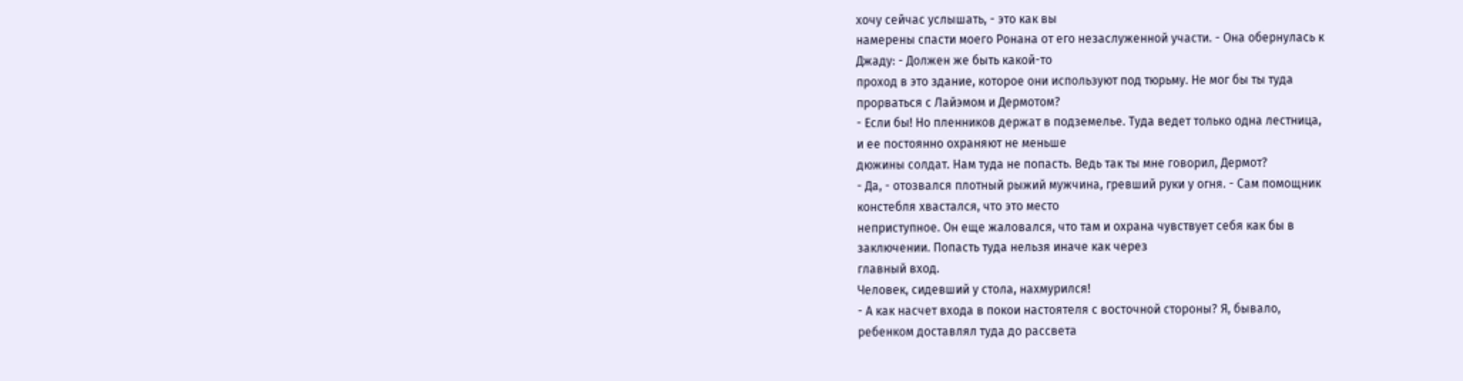хочу сейчас услышать, - это как вы
намерены спасти моего Ронана от его незаслуженной участи. - Она обернулась к
Джаду: - Должен же быть какой-то
проход в это здание, которое они используют под тюрьму. Не мог бы ты туда
прорваться с Лайэмом и Дермотом?
- Если бы! Но пленников держат в подземелье. Туда ведет только одна лестница,
и ее постоянно охраняют не меньше
дюжины солдат. Нам туда не попасть. Ведь так ты мне говорил, Дермот?
- Да, - отозвался плотный рыжий мужчина, гревший руки у огня. - Сам помощник
констебля хвастался, что это место
неприступное. Он еще жаловался, что там и охрана чувствует себя как бы в
заключении. Попасть туда нельзя иначе как через
главный вход.
Человек, сидевший у стола, нахмурился!
- А как насчет входа в покои настоятеля с восточной стороны? Я, бывало,
ребенком доставлял туда до рассвета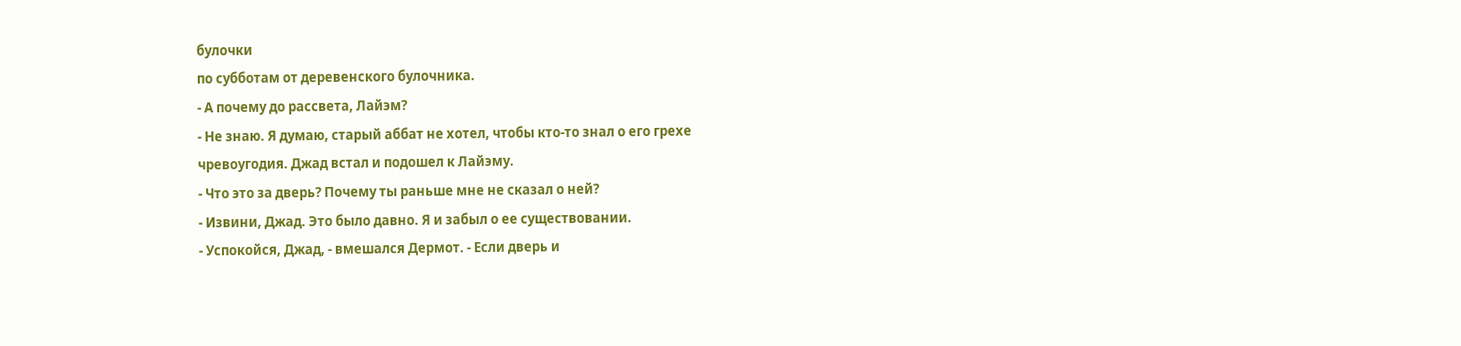булочки
по субботам от деревенского булочника.
- А почему до рассвета, Лайэм?
- Не знаю. Я думаю, старый аббат не хотел, чтобы кто-то знал о его грехе
чревоугодия. Джад встал и подошел к Лайэму.
- Что это за дверь? Почему ты раньше мне не сказал о ней?
- Извини, Джад. Это было давно. Я и забыл о ее существовании.
- Успокойся, Джад, - вмешался Дермот. - Если дверь и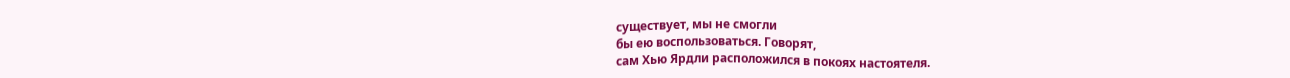существует, мы не смогли
бы ею воспользоваться. Говорят,
сам Хью Ярдли расположился в покоях настоятеля.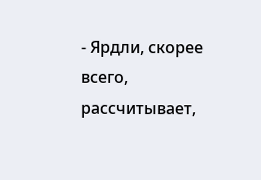- Ярдли, скорее всего, рассчитывает,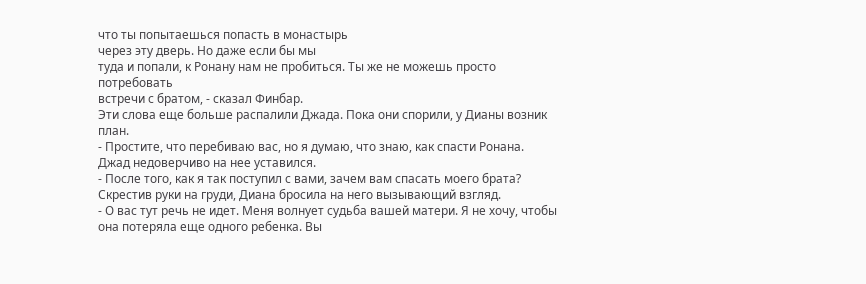что ты попытаешься попасть в монастырь
через эту дверь. Но даже если бы мы
туда и попали, к Ронану нам не пробиться. Ты же не можешь просто потребовать
встречи с братом, - сказал Финбар.
Эти слова еще больше распалили Джада. Пока они спорили, у Дианы возник план.
- Простите, что перебиваю вас, но я думаю, что знаю, как спасти Ронана.
Джад недоверчиво на нее уставился.
- После того, как я так поступил с вами, зачем вам спасать моего брата?
Скрестив руки на груди, Диана бросила на него вызывающий взгляд.
- О вас тут речь не идет. Меня волнует судьба вашей матери. Я не хочу, чтобы
она потеряла еще одного ребенка. Вы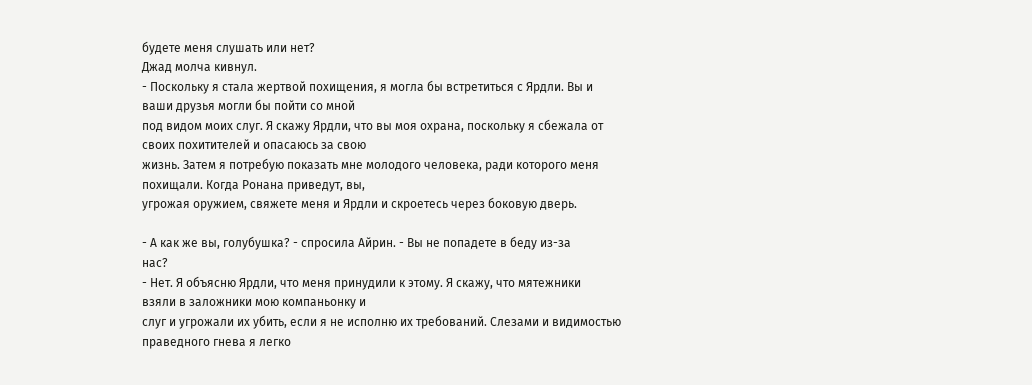будете меня слушать или нет?
Джад молча кивнул.
- Поскольку я стала жертвой похищения, я могла бы встретиться с Ярдли. Вы и
ваши друзья могли бы пойти со мной
под видом моих слуг. Я скажу Ярдли, что вы моя охрана, поскольку я сбежала от
своих похитителей и опасаюсь за свою
жизнь. Затем я потребую показать мне молодого человека, ради которого меня
похищали. Когда Ронана приведут, вы,
угрожая оружием, свяжете меня и Ярдли и скроетесь через боковую дверь.

- А как же вы, голубушка? - спросила Айрин. - Вы не попадете в беду из-за
нас?
- Нет. Я объясню Ярдли, что меня принудили к этому. Я скажу, что мятежники
взяли в заложники мою компаньонку и
слуг и угрожали их убить, если я не исполню их требований. Слезами и видимостью
праведного гнева я легко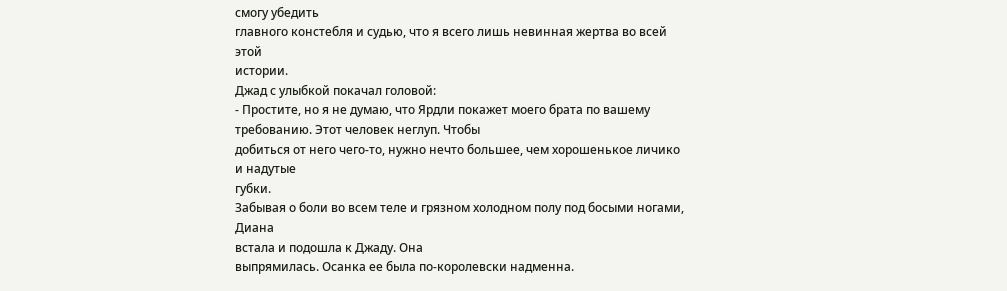смогу убедить
главного констебля и судью, что я всего лишь невинная жертва во всей этой
истории.
Джад с улыбкой покачал головой:
- Простите, но я не думаю, что Ярдли покажет моего брата по вашему
требованию. Этот человек неглуп. Чтобы
добиться от него чего-то, нужно нечто большее, чем хорошенькое личико и надутые
губки.
Забывая о боли во всем теле и грязном холодном полу под босыми ногами, Диана
встала и подошла к Джаду. Она
выпрямилась. Осанка ее была по-королевски надменна.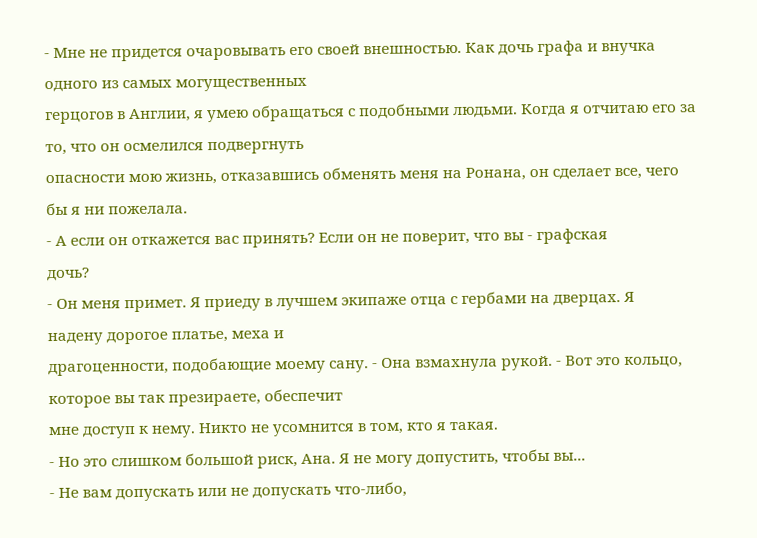- Мне не придется очаровывать его своей внешностью. Как дочь графа и внучка
одного из самых могущественных
герцогов в Англии, я умею обращаться с подобными людьми. Когда я отчитаю его за
то, что он осмелился подвергнуть
опасности мою жизнь, отказавшись обменять меня на Ронана, он сделает все, чего
бы я ни пожелала.
- А если он откажется вас принять? Если он не поверит, что вы - графская
дочь?
- Он меня примет. Я приеду в лучшем экипаже отца с гербами на дверцах. Я
надену дорогое платье, меха и
драгоценности, подобающие моему сану. - Она взмахнула рукой. - Вот это кольцо,
которое вы так презираете, обеспечит
мне доступ к нему. Никто не усомнится в том, кто я такая.
- Но это слишком большой риск, Ана. Я не могу допустить, чтобы вы...
- Не вам допускать или не допускать что-либо,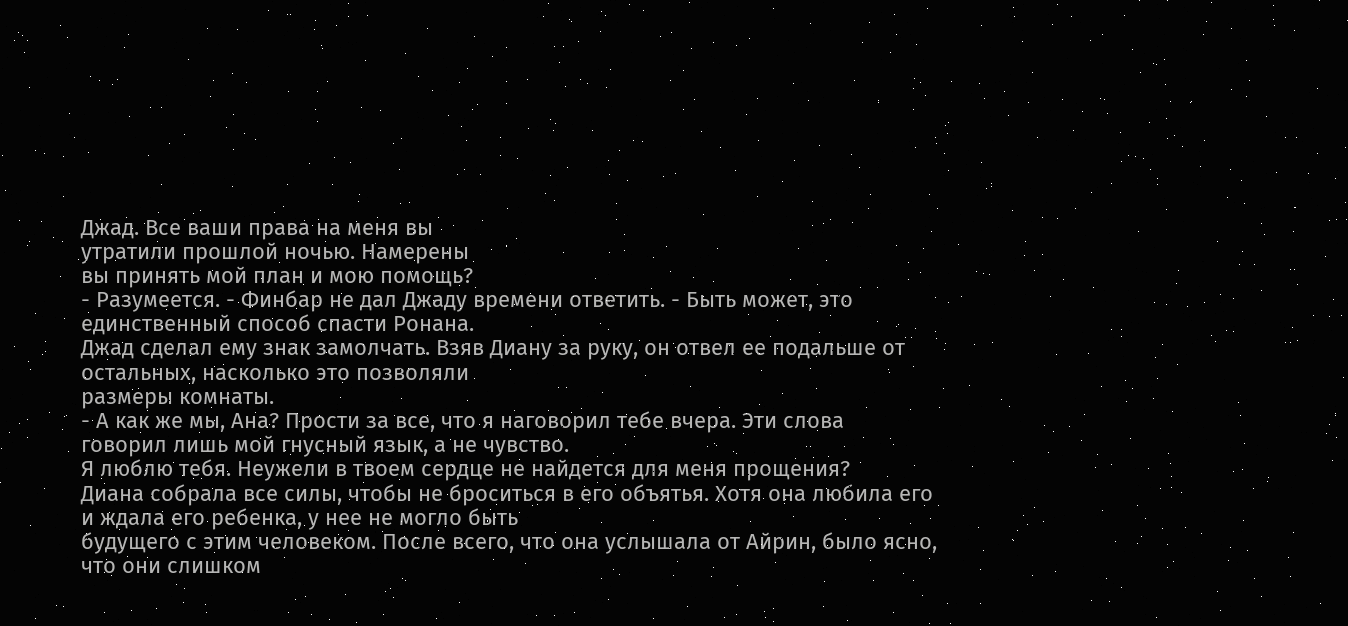Джад. Все ваши права на меня вы
утратили прошлой ночью. Намерены
вы принять мой план и мою помощь?
- Разумеется. - Финбар не дал Джаду времени ответить. - Быть может, это
единственный способ спасти Ронана.
Джад сделал ему знак замолчать. Взяв Диану за руку, он отвел ее подальше от
остальных, насколько это позволяли
размеры комнаты.
- А как же мы, Ана? Прости за все, что я наговорил тебе вчера. Эти слова
говорил лишь мой гнусный язык, а не чувство.
Я люблю тебя. Неужели в твоем сердце не найдется для меня прощения?
Диана собрала все силы, чтобы не броситься в его объятья. Хотя она любила его
и ждала его ребенка, у нее не могло быть
будущего с этим человеком. После всего, что она услышала от Айрин, было ясно,
что они слишком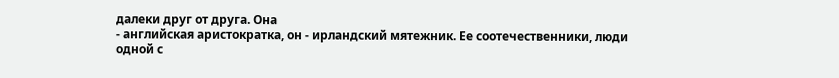далеки друг от друга. Она
- английская аристократка, он - ирландский мятежник. Ее соотечественники, люди
одной с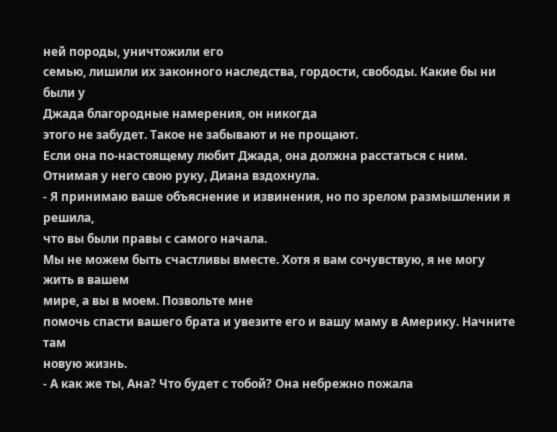ней породы, уничтожили его
семью, лишили их законного наследства, гордости, свободы. Какие бы ни были у
Джада благородные намерения, он никогда
этого не забудет. Такое не забывают и не прощают.
Если она по-настоящему любит Джада, она должна расстаться с ним.
Отнимая у него свою руку, Диана вздохнула.
- Я принимаю ваше объяснение и извинения, но по зрелом размышлении я решила,
что вы были правы с самого начала.
Мы не можем быть счастливы вместе. Хотя я вам сочувствую, я не могу жить в вашем
мире, а вы в моем. Позвольте мне
помочь спасти вашего брата и увезите его и вашу маму в Америку. Начните там
новую жизнь.
- А как же ты, Ана? Что будет с тобой? Она небрежно пожала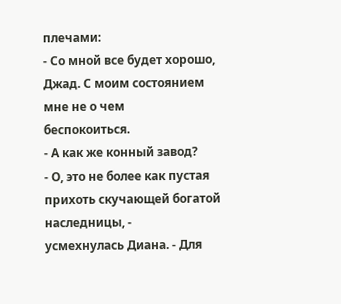плечами:
- Со мной все будет хорошо, Джад. С моим состоянием мне не о чем
беспокоиться.
- А как же конный завод?
- О, это не более как пустая прихоть скучающей богатой наследницы, -
усмехнулась Диана. - Для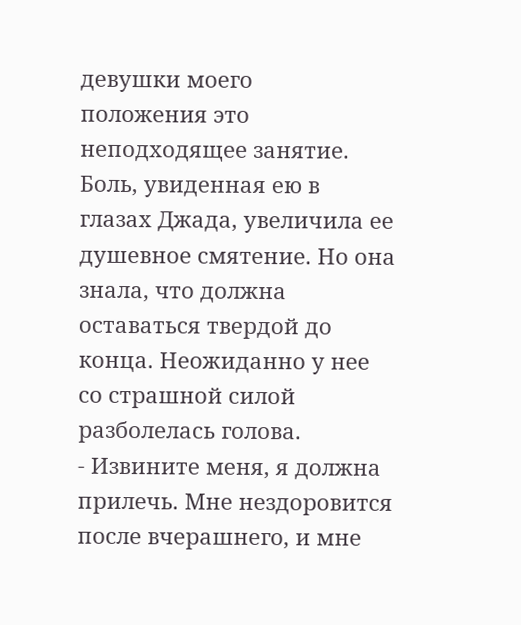девушки моего
положения это неподходящее занятие.
Боль, увиденная ею в глазах Джада, увеличила ее душевное смятение. Но она
знала, что должна оставаться твердой до
конца. Неожиданно у нее со страшной силой разболелась голова.
- Извините меня, я должна прилечь. Мне нездоровится после вчерашнего, и мне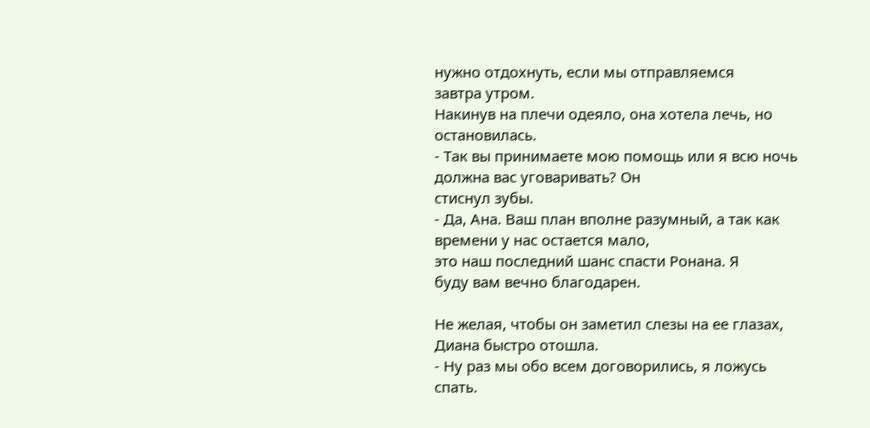нужно отдохнуть, если мы отправляемся
завтра утром.
Накинув на плечи одеяло, она хотела лечь, но остановилась.
- Так вы принимаете мою помощь или я всю ночь должна вас уговаривать? Он
стиснул зубы.
- Да, Ана. Ваш план вполне разумный, а так как времени у нас остается мало,
это наш последний шанс спасти Ронана. Я
буду вам вечно благодарен.

Не желая, чтобы он заметил слезы на ее глазах, Диана быстро отошла.
- Ну раз мы обо всем договорились, я ложусь спать.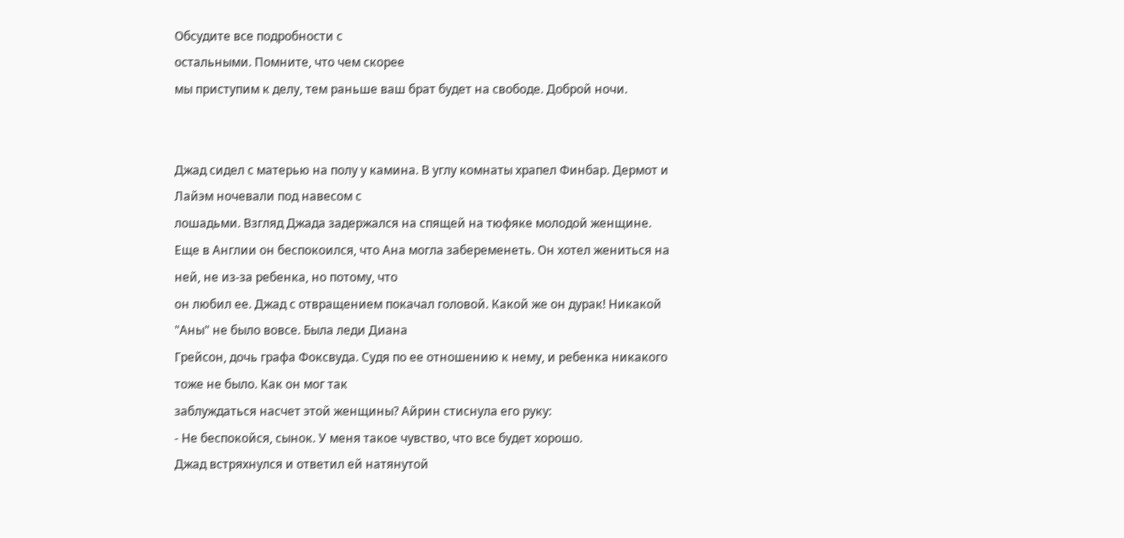Обсудите все подробности с
остальными. Помните, что чем скорее
мы приступим к делу, тем раньше ваш брат будет на свободе. Доброй ночи.


Джад сидел с матерью на полу у камина. В углу комнаты храпел Финбар. Дермот и
Лайэм ночевали под навесом с
лошадьми. Взгляд Джада задержался на спящей на тюфяке молодой женщине.
Еще в Англии он беспокоился, что Ана могла забеременеть. Он хотел жениться на
ней, не из-за ребенка, но потому, что
он любил ее. Джад с отвращением покачал головой. Какой же он дурак! Никакой
"Аны" не было вовсе. Была леди Диана
Грейсон, дочь графа Фоксвуда. Судя по ее отношению к нему, и ребенка никакого
тоже не было. Как он мог так
заблуждаться насчет этой женщины? Айрин стиснула его руку:
- Не беспокойся, сынок. У меня такое чувство, что все будет хорошо.
Джад встряхнулся и ответил ей натянутой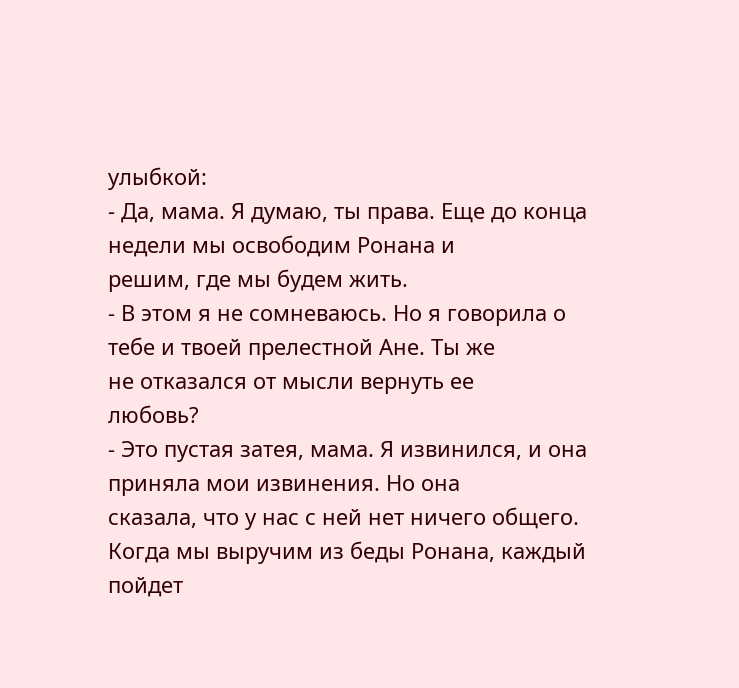улыбкой:
- Да, мама. Я думаю, ты права. Еще до конца недели мы освободим Ронана и
решим, где мы будем жить.
- В этом я не сомневаюсь. Но я говорила о тебе и твоей прелестной Ане. Ты же
не отказался от мысли вернуть ее
любовь?
- Это пустая затея, мама. Я извинился, и она приняла мои извинения. Но она
сказала, что у нас с ней нет ничего общего.
Когда мы выручим из беды Ронана, каждый пойдет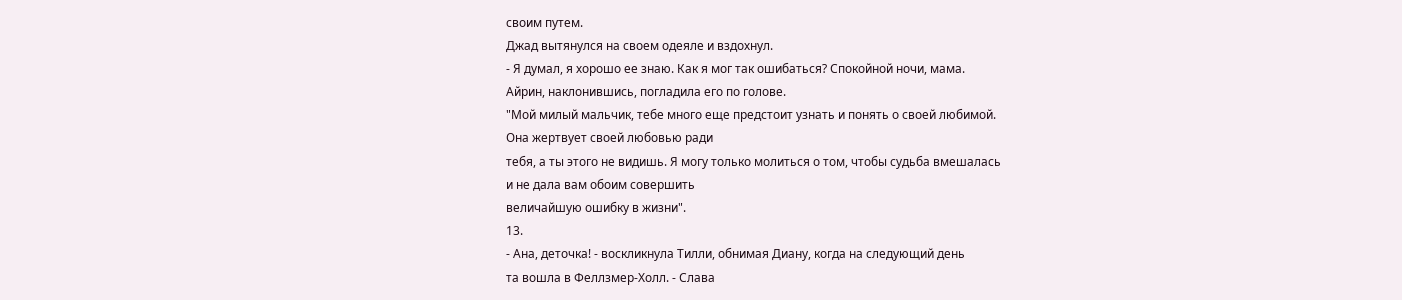своим путем.
Джад вытянулся на своем одеяле и вздохнул.
- Я думал, я хорошо ее знаю. Как я мог так ошибаться? Спокойной ночи, мама.
Айрин, наклонившись, погладила его по голове.
"Мой милый мальчик, тебе много еще предстоит узнать и понять о своей любимой.
Она жертвует своей любовью ради
тебя, а ты этого не видишь. Я могу только молиться о том, чтобы судьба вмешалась
и не дала вам обоим совершить
величайшую ошибку в жизни".
13.
- Ана, деточка! - воскликнула Тилли, обнимая Диану, когда на следующий день
та вошла в Феллзмер-Холл. - Слава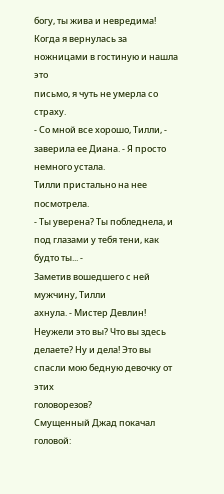богу, ты жива и невредима! Когда я вернулась за ножницами в гостиную и нашла это
письмо, я чуть не умерла со страху.
- Со мной все хорошо, Тилли, - заверила ее Диана. - Я просто немного устала.
Тилли пристально на нее посмотрела.
- Ты уверена? Ты побледнела, и под глазами у тебя тени, как будто ты... -
Заметив вошедшего с ней мужчину, Тилли
ахнула. - Мистер Девлин! Неужели это вы? Что вы здесь делаете? Ну и дела! Это вы
спасли мою бедную девочку от этих
головорезов?
Смущенный Джад покачал головой: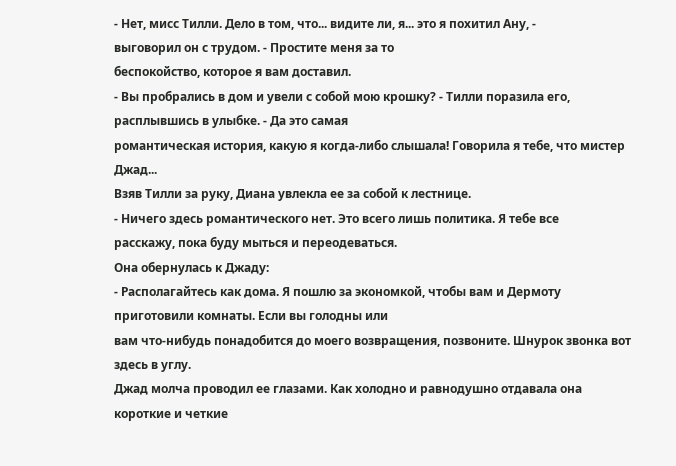- Нет, мисс Тилли. Дело в том, что... видите ли, я... это я похитил Ану, -
выговорил он с трудом. - Простите меня за то
беспокойство, которое я вам доставил.
- Вы пробрались в дом и увели с собой мою крошку? - Тилли поразила его,
расплывшись в улыбке. - Да это самая
романтическая история, какую я когда-либо слышала! Говорила я тебе, что мистер
Джад...
Взяв Тилли за руку, Диана увлекла ее за собой к лестнице.
- Ничего здесь романтического нет. Это всего лишь политика. Я тебе все
расскажу, пока буду мыться и переодеваться.
Она обернулась к Джаду:
- Располагайтесь как дома. Я пошлю за экономкой, чтобы вам и Дермоту
приготовили комнаты. Если вы голодны или
вам что-нибудь понадобится до моего возвращения, позвоните. Шнурок звонка вот
здесь в углу.
Джад молча проводил ее глазами. Как холодно и равнодушно отдавала она
короткие и четкие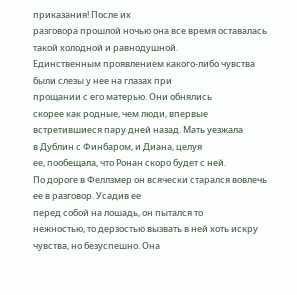приказания! После их
разговора прошлой ночью она все время оставалась такой холодной и равнодушной.
Единственным проявлением какого-либо чувства были слезы у нее на глазах при
прощании с его матерью. Они обнялись
скорее как родные, чем люди, впервые встретившиеся пару дней назад. Мать уезжала
в Дублин с Финбаром, и Диана, целуя
ее, пообещала, что Ронан скоро будет с ней.
По дороге в Феллзмер он всячески старался вовлечь ее в разговор. Усадив ее
перед собой на лошадь, он пытался то
нежностью, то дерзостью вызвать в ней хоть искру чувства, но безуспешно. Она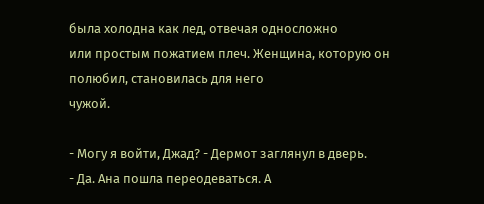была холодна как лед, отвечая односложно
или простым пожатием плеч. Женщина, которую он полюбил, становилась для него
чужой.

- Могу я войти, Джад? - Дермот заглянул в дверь.
- Да. Ана пошла переодеваться. А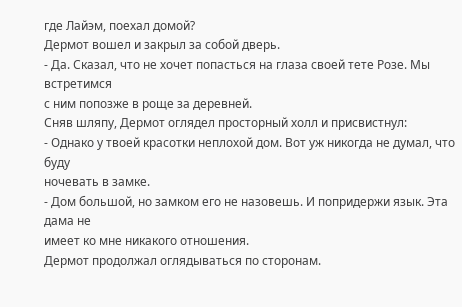где Лайэм, поехал домой?
Дермот вошел и закрыл за собой дверь.
- Да. Сказал, что не хочет попасться на глаза своей тете Розе. Мы встретимся
с ним попозже в роще за деревней.
Сняв шляпу, Дермот оглядел просторный холл и присвистнул:
- Однако у твоей красотки неплохой дом. Вот уж никогда не думал, что буду
ночевать в замке.
- Дом большой, но замком его не назовешь. И попридержи язык. Эта дама не
имеет ко мне никакого отношения.
Дермот продолжал оглядываться по сторонам.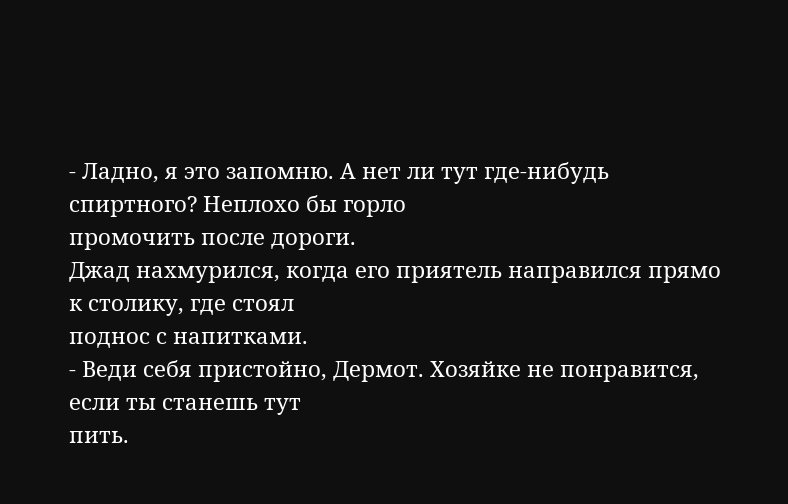- Ладно, я это запомню. А нет ли тут где-нибудь спиртного? Неплохо бы горло
промочить после дороги.
Джад нахмурился, когда его приятель направился прямо к столику, где стоял
поднос с напитками.
- Веди себя пристойно, Дермот. Хозяйке не понравится, если ты станешь тут
пить.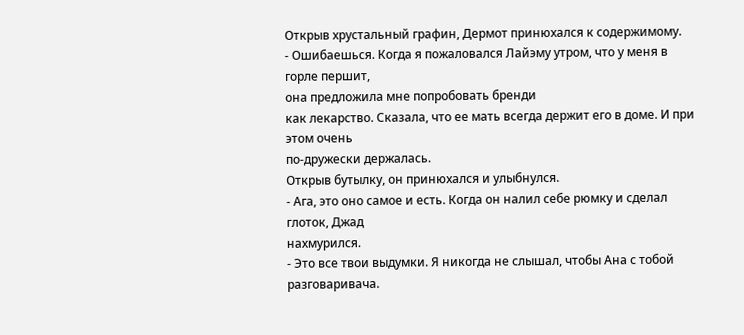Открыв хрустальный графин, Дермот принюхался к содержимому.
- Ошибаешься. Когда я пожаловался Лайэму утром, что у меня в горле першит,
она предложила мне попробовать бренди
как лекарство. Сказала, что ее мать всегда держит его в доме. И при этом очень
по-дружески держалась.
Открыв бутылку, он принюхался и улыбнулся.
- Ага, это оно самое и есть. Когда он налил себе рюмку и сделал глоток, Джад
нахмурился.
- Это все твои выдумки. Я никогда не слышал, чтобы Ана с тобой разговаривача.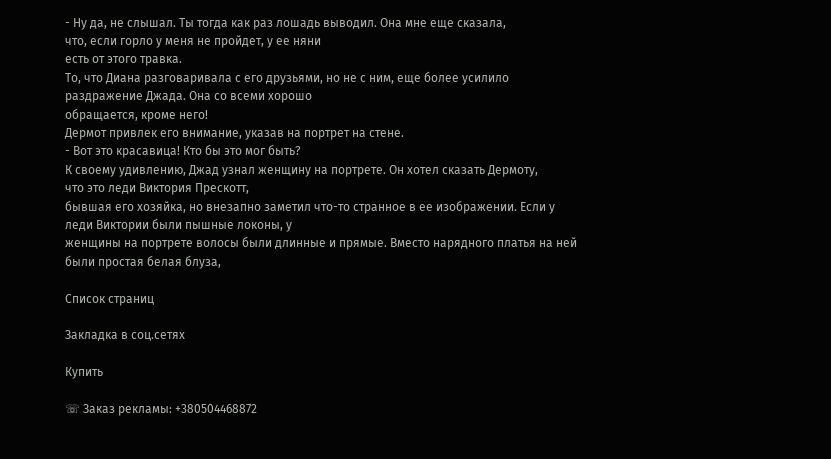- Ну да, не слышал. Ты тогда как раз лошадь выводил. Она мне еще сказала,
что, если горло у меня не пройдет, у ее няни
есть от этого травка.
То, что Диана разговаривала с его друзьями, но не с ним, еще более усилило
раздражение Джада. Она со всеми хорошо
обращается, кроме него!
Дермот привлек его внимание, указав на портрет на стене.
- Вот это красавица! Кто бы это мог быть?
К своему удивлению, Джад узнал женщину на портрете. Он хотел сказать Дермоту,
что это леди Виктория Прескотт,
бывшая его хозяйка, но внезапно заметил что-то странное в ее изображении. Если у
леди Виктории были пышные локоны, у
женщины на портрете волосы были длинные и прямые. Вместо нарядного платья на ней
были простая белая блуза,

Список страниц

Закладка в соц.сетях

Купить

☏ Заказ рекламы: +380504468872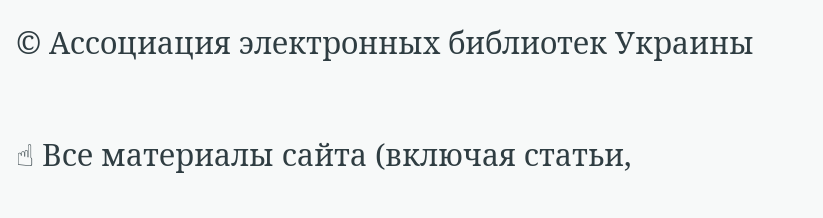© Ассоциация электронных библиотек Украины

☝ Все материалы сайта (включая статьи,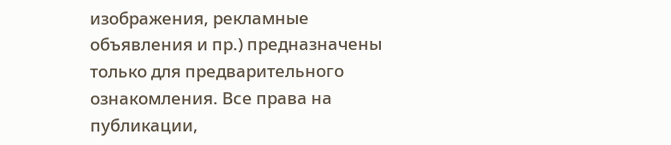изображения, рекламные объявления и пр.) предназначены только для предварительного ознакомления. Все права на публикации,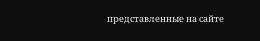представленные на сайте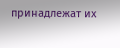принадлежат их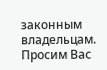законным владельцам. Просим Вас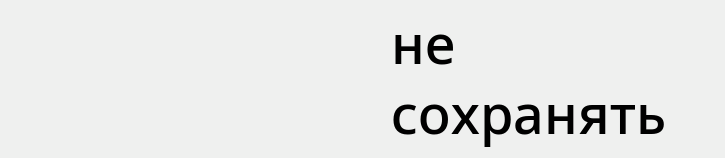не сохранять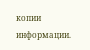копии информации.